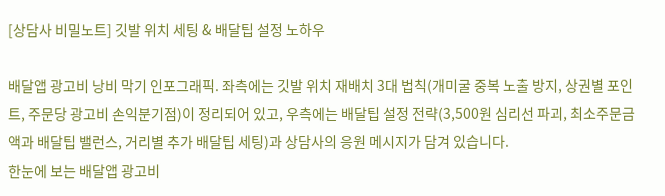[상담사 비밀노트] 깃발 위치 세팅 & 배달팁 설정 노하우

배달앱 광고비 낭비 막기 인포그래픽. 좌측에는 깃발 위치 재배치 3대 법칙(개미굴 중복 노출 방지, 상권별 포인트, 주문당 광고비 손익분기점)이 정리되어 있고, 우측에는 배달팁 설정 전략(3,500원 심리선 파괴, 최소주문금액과 배달팁 밸런스, 거리별 추가 배달팁 세팅)과 상담사의 응원 메시지가 담겨 있습니다.
한눈에 보는 배달앱 광고비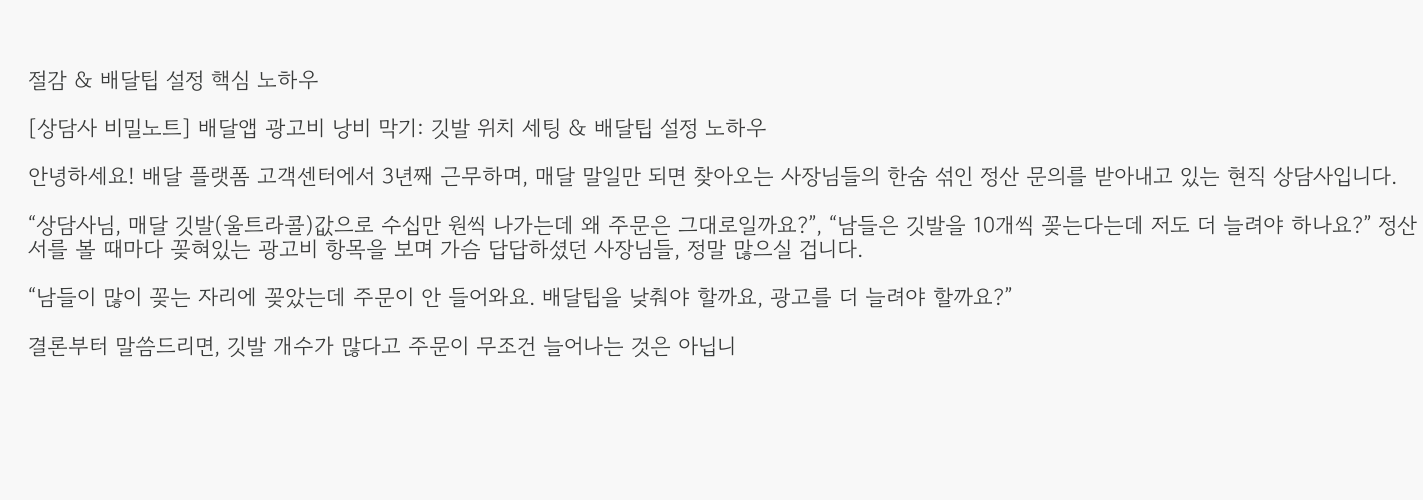절감 & 배달팁 설정 핵심 노하우

[상담사 비밀노트] 배달앱 광고비 낭비 막기: 깃발 위치 세팅 & 배달팁 설정 노하우

안녕하세요! 배달 플랫폼 고객센터에서 3년째 근무하며, 매달 말일만 되면 찾아오는 사장님들의 한숨 섞인 정산 문의를 받아내고 있는 현직 상담사입니다.

“상담사님, 매달 깃발(울트라콜)값으로 수십만 원씩 나가는데 왜 주문은 그대로일까요?”, “남들은 깃발을 10개씩 꽂는다는데 저도 더 늘려야 하나요?” 정산서를 볼 때마다 꽂혀있는 광고비 항목을 보며 가슴 답답하셨던 사장님들, 정말 많으실 겁니다.

“남들이 많이 꽂는 자리에 꽂았는데 주문이 안 들어와요. 배달팁을 낮춰야 할까요, 광고를 더 늘려야 할까요?”

결론부터 말씀드리면, 깃발 개수가 많다고 주문이 무조건 늘어나는 것은 아닙니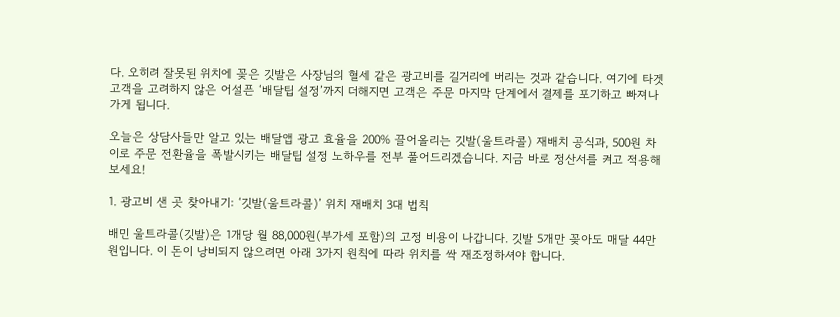다. 오히려 잘못된 위치에 꽂은 깃발은 사장님의 혈세 같은 광고비를 길거리에 버리는 것과 같습니다. 여기에 타겟 고객을 고려하지 않은 어설픈 ‘배달팁 설정’까지 더해지면 고객은 주문 마지막 단계에서 결제를 포기하고 빠져나가게 됩니다.

오늘은 상담사들만 알고 있는 배달앱 광고 효율을 200% 끌어올리는 깃발(울트라콜) 재배치 공식과, 500원 차이로 주문 전환율을 폭발시키는 배달팁 설정 노하우를 전부 풀어드리겠습니다. 지금 바로 정산서를 켜고 적용해 보세요!

1. 광고비 샌 곳 찾아내기: ‘깃발(울트라콜)’ 위치 재배치 3대 법칙

배민 울트라콜(깃발)은 1개당 월 88,000원(부가세 포함)의 고정 비용이 나갑니다. 깃발 5개만 꽂아도 매달 44만 원입니다. 이 돈이 낭비되지 않으려면 아래 3가지 원칙에 따라 위치를 싹 재조정하셔야 합니다.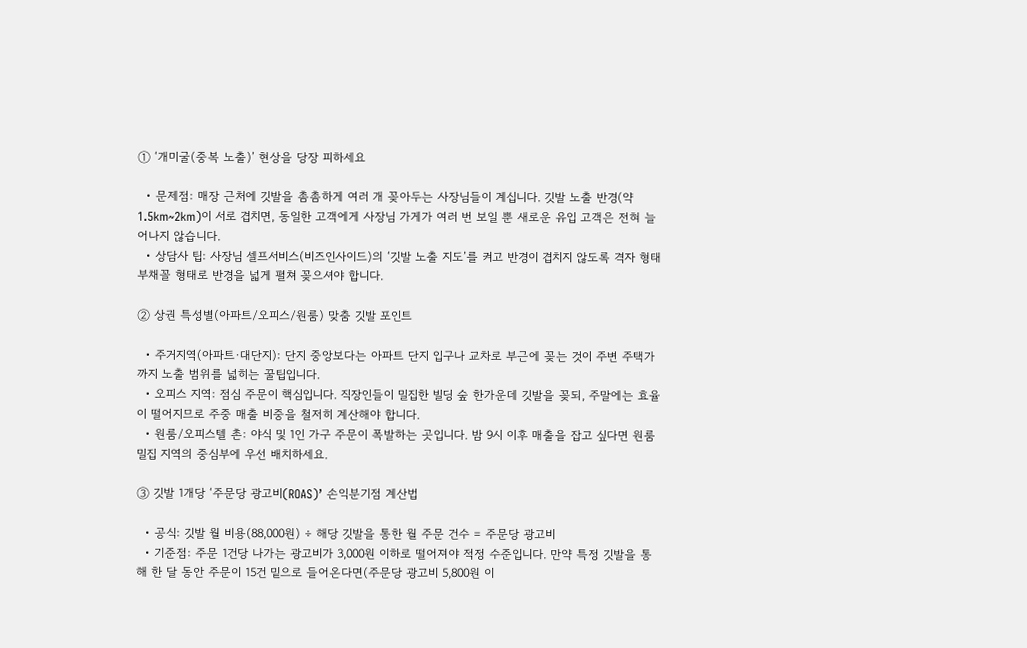① ‘개미굴(중복 노출)’ 현상을 당장 피하세요

  • 문제점: 매장 근처에 깃발을 촘촘하게 여러 개 꽂아두는 사장님들이 계십니다. 깃발 노출 반경(약 1.5km~2km)이 서로 겹치면, 동일한 고객에게 사장님 가게가 여러 번 보일 뿐 새로운 유입 고객은 전혀 늘어나지 않습니다.
  • 상담사 팁: 사장님 셀프서비스(비즈인사이드)의 ‘깃발 노출 지도’를 켜고 반경이 겹치지 않도록 격자 형태부채꼴 형태로 반경을 넓게 펼쳐 꽂으셔야 합니다.

② 상권 특성별(아파트/오피스/원룸) 맞춤 깃발 포인트

  • 주거지역(아파트·대단지): 단지 중앙보다는 아파트 단지 입구나 교차로 부근에 꽂는 것이 주변 주택가까지 노출 범위를 넓히는 꿀팁입니다.
  • 오피스 지역: 점심 주문이 핵심입니다. 직장인들이 밀집한 빌딩 숲 한가운데 깃발을 꽂되, 주말에는 효율이 떨어지므로 주중 매출 비중을 철저히 계산해야 합니다.
  • 원룸/오피스텔 촌: 야식 및 1인 가구 주문이 폭발하는 곳입니다. 밤 9시 이후 매출을 잡고 싶다면 원룸 밀집 지역의 중심부에 우선 배치하세요.

③ 깃발 1개당 ‘주문당 광고비(ROAS)’ 손익분기점 계산법

  • 공식: 깃발 월 비용(88,000원) ÷ 해당 깃발을 통한 월 주문 건수 = 주문당 광고비
  • 기준점: 주문 1건당 나가는 광고비가 3,000원 이하로 떨어져야 적정 수준입니다. 만약 특정 깃발을 통해 한 달 동안 주문이 15건 밑으로 들어온다면(주문당 광고비 5,800원 이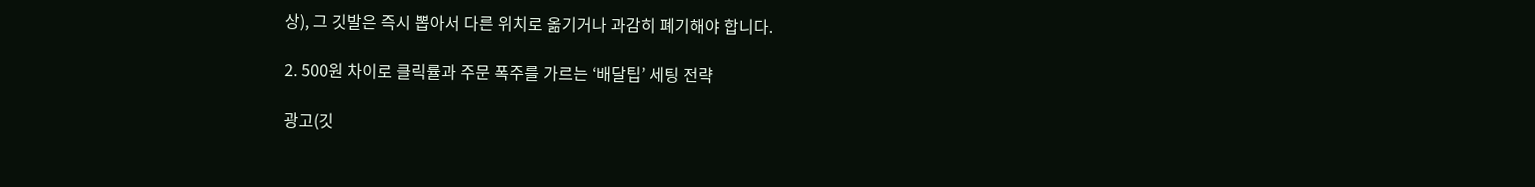상), 그 깃발은 즉시 뽑아서 다른 위치로 옮기거나 과감히 폐기해야 합니다.

2. 500원 차이로 클릭률과 주문 폭주를 가르는 ‘배달팁’ 세팅 전략

광고(깃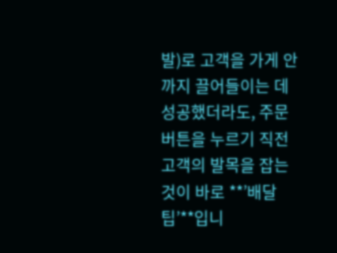발)로 고객을 가게 안까지 끌어들이는 데 성공했더라도, 주문 버튼을 누르기 직전 고객의 발목을 잡는 것이 바로 **’배달팁’**입니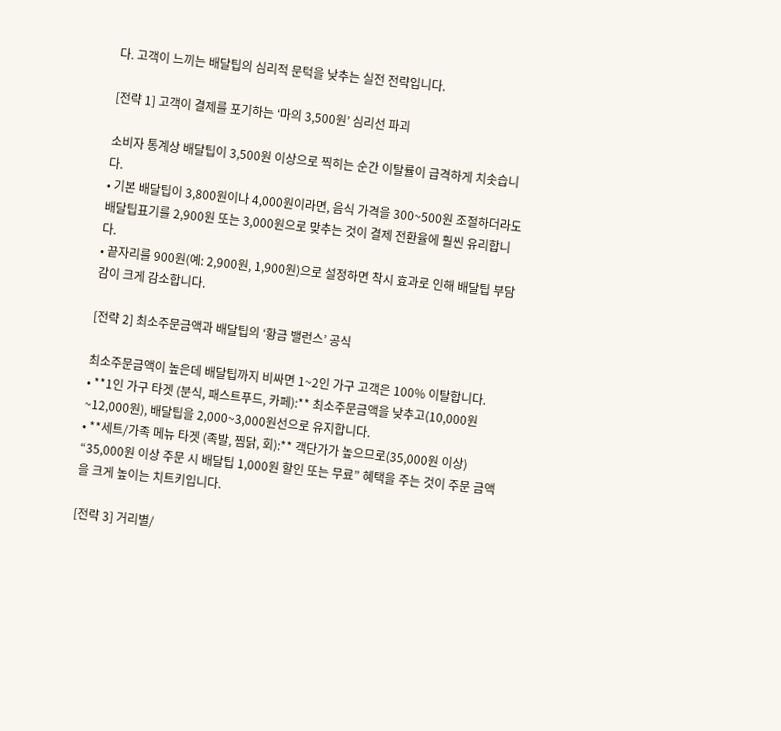다. 고객이 느끼는 배달팁의 심리적 문턱을 낮추는 실전 전략입니다.

[전략 1] 고객이 결제를 포기하는 ‘마의 3,500원’ 심리선 파괴

소비자 통계상 배달팁이 3,500원 이상으로 찍히는 순간 이탈률이 급격하게 치솟습니다.
• 기본 배달팁이 3,800원이나 4,000원이라면, 음식 가격을 300~500원 조절하더라도 배달팁표기를 2,900원 또는 3,000원으로 맞추는 것이 결제 전환율에 훨씬 유리합니다.
• 끝자리를 900원(예: 2,900원, 1,900원)으로 설정하면 착시 효과로 인해 배달팁 부담감이 크게 감소합니다.

[전략 2] 최소주문금액과 배달팁의 ‘황금 밸런스’ 공식

최소주문금액이 높은데 배달팁까지 비싸면 1~2인 가구 고객은 100% 이탈합니다.
• **1인 가구 타겟 (분식, 패스트푸드, 카페):** 최소주문금액을 낮추고(10,000원~12,000원), 배달팁을 2,000~3,000원선으로 유지합니다.
• **세트/가족 메뉴 타겟 (족발, 찜닭, 회):** 객단가가 높으므로(35,000원 이상) “35,000원 이상 주문 시 배달팁 1,000원 할인 또는 무료” 혜택을 주는 것이 주문 금액을 크게 높이는 치트키입니다.

[전략 3] 거리별/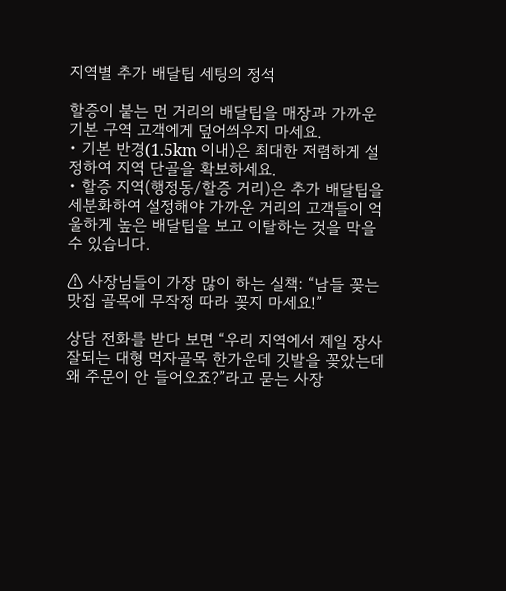지역별 추가 배달팁 세팅의 정석

할증이 붙는 먼 거리의 배달팁을 매장과 가까운 기본 구역 고객에게 덮어씌우지 마세요.
• 기본 반경(1.5km 이내)은 최대한 저렴하게 설정하여 지역 단골을 확보하세요.
• 할증 지역(행정동/할증 거리)은 추가 배달팁을 세분화하여 설정해야 가까운 거리의 고객들이 억울하게 높은 배달팁을 보고 이탈하는 것을 막을 수 있습니다.

⚠ 사장님들이 가장 많이 하는 실책: “남들 꽂는 맛집 골목에 무작정 따라 꽂지 마세요!”

상담 전화를 받다 보면 “우리 지역에서 제일 장사 잘되는 대형 먹자골목 한가운데 깃발을 꽂았는데 왜 주문이 안 들어오죠?”라고 묻는 사장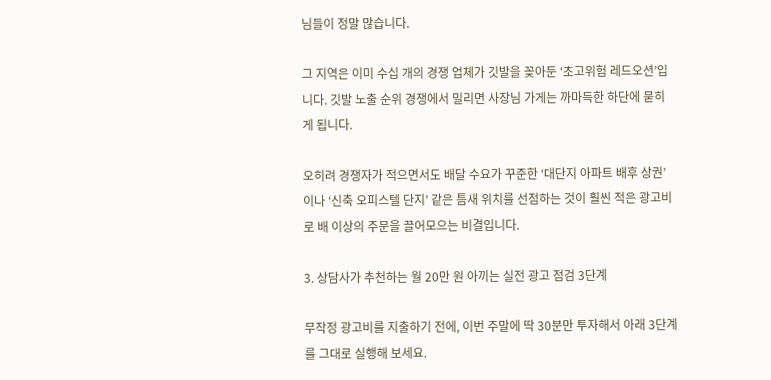님들이 정말 많습니다.

그 지역은 이미 수십 개의 경쟁 업체가 깃발을 꽂아둔 ‘초고위험 레드오션’입니다. 깃발 노출 순위 경쟁에서 밀리면 사장님 가게는 까마득한 하단에 묻히게 됩니다.

오히려 경쟁자가 적으면서도 배달 수요가 꾸준한 ‘대단지 아파트 배후 상권’이나 ‘신축 오피스텔 단지’ 같은 틈새 위치를 선점하는 것이 훨씬 적은 광고비로 배 이상의 주문을 끌어모으는 비결입니다.

3. 상담사가 추천하는 월 20만 원 아끼는 실전 광고 점검 3단계

무작정 광고비를 지출하기 전에, 이번 주말에 딱 30분만 투자해서 아래 3단계를 그대로 실행해 보세요.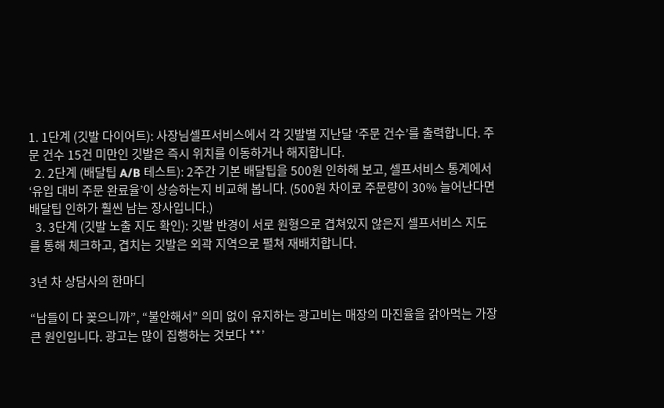1. 1단계 (깃발 다이어트): 사장님셀프서비스에서 각 깃발별 지난달 ‘주문 건수’를 출력합니다. 주문 건수 15건 미만인 깃발은 즉시 위치를 이동하거나 해지합니다.
  2. 2단계 (배달팁 A/B 테스트): 2주간 기본 배달팁을 500원 인하해 보고, 셀프서비스 통계에서 ‘유입 대비 주문 완료율’이 상승하는지 비교해 봅니다. (500원 차이로 주문량이 30% 늘어난다면 배달팁 인하가 훨씬 남는 장사입니다.)
  3. 3단계 (깃발 노출 지도 확인): 깃발 반경이 서로 원형으로 겹쳐있지 않은지 셀프서비스 지도를 통해 체크하고, 겹치는 깃발은 외곽 지역으로 펼쳐 재배치합니다.

3년 차 상담사의 한마디

“남들이 다 꽂으니까”, “불안해서” 의미 없이 유지하는 광고비는 매장의 마진율을 갉아먹는 가장 큰 원인입니다. 광고는 많이 집행하는 것보다 **’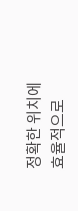정확한 위치에 효율적으로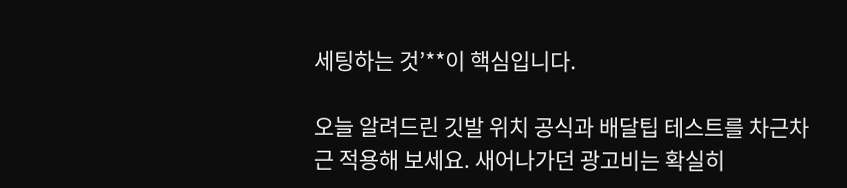세팅하는 것’**이 핵심입니다.

오늘 알려드린 깃발 위치 공식과 배달팁 테스트를 차근차근 적용해 보세요. 새어나가던 광고비는 확실히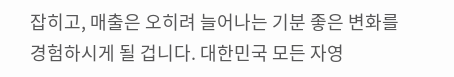잡히고, 매출은 오히려 늘어나는 기분 좋은 변화를 경험하시게 될 겁니다. 대한민국 모든 자영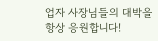업자 사장님들의 대박을 항상 응원합니다!